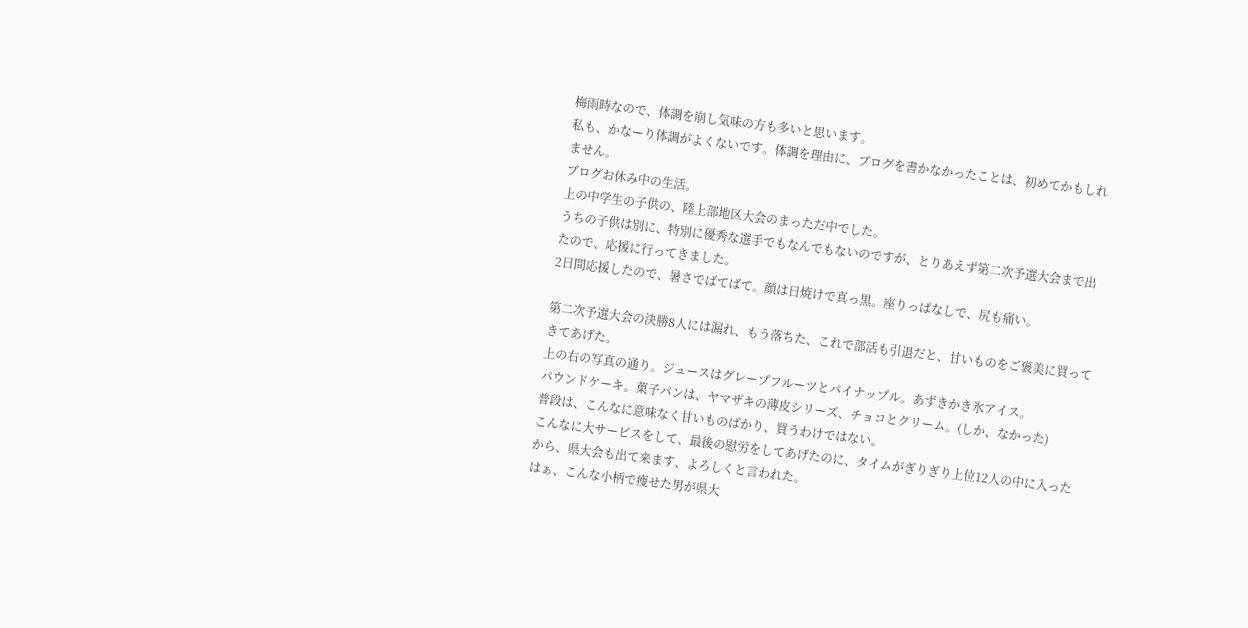梅雨時なので、体調を崩し気味の方も多いと思います。
私も、かなーり体調がよくないです。体調を理由に、ブログを書かなかったことは、初めてかもしれません。
ブログお休み中の生活。
上の中学生の子供の、陸上部地区大会のまっただ中でした。
うちの子供は別に、特別に優秀な選手でもなんでもないのですが、とりあえず第二次予選大会まで出たので、応援に行ってきました。
2日間応援したので、暑さでばてばて。顔は日焼けで真っ黒。座りっぱなしで、尻も痛い。

第二次予選大会の決勝8人には漏れ、もう落ちた、これで部活も引退だと、甘いものをご褒美に買ってきてあげた。
上の右の写真の通り。ジュースはグレープフルーツとパイナップル。あずきかき氷アイス。
パウンドケーキ。菓子パンは、ヤマザキの薄皮シリーズ、チョコとクリーム。(しか、なかった)
普段は、こんなに意味なく甘いものばかり、買うわけではない。
こんなに大サービスをして、最後の慰労をしてあげたのに、タイムがぎりぎり上位12人の中に入ったから、県大会も出て来ます、よろしくと言われた。
はぁ、こんな小柄で痩せた男が県大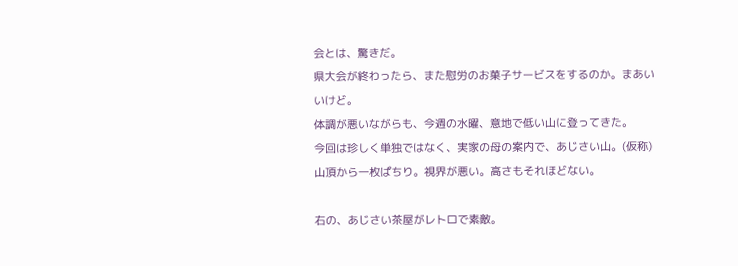会とは、驚きだ。
県大会が終わったら、また慰労のお菓子サービスをするのか。まあいいけど。
体調が悪いながらも、今週の水曜、意地で低い山に登ってきた。
今回は珍しく単独ではなく、実家の母の案内で、あじさい山。(仮称)
山頂から一枚ぱちり。視界が悪い。高さもそれほどない。

右の、あじさい茶屋がレトロで素敵。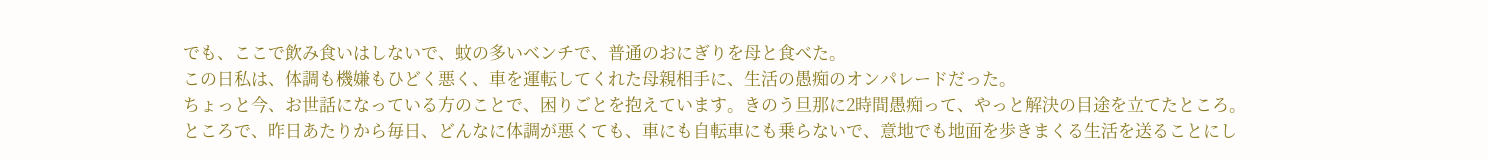でも、ここで飲み食いはしないで、蚊の多いベンチで、普通のおにぎりを母と食べた。
この日私は、体調も機嫌もひどく悪く、車を運転してくれた母親相手に、生活の愚痴のオンパレードだった。
ちょっと今、お世話になっている方のことで、困りごとを抱えています。きのう旦那に2時間愚痴って、やっと解決の目途を立てたところ。
ところで、昨日あたりから毎日、どんなに体調が悪くても、車にも自転車にも乗らないで、意地でも地面を歩きまくる生活を送ることにし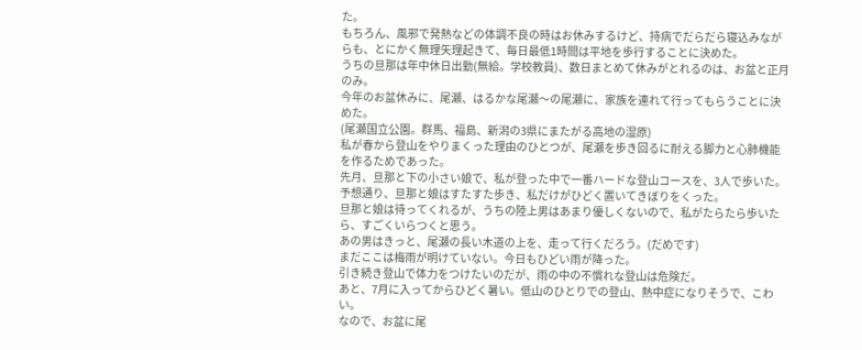た。
もちろん、風邪で発熱などの体調不良の時はお休みするけど、持病でだらだら寝込みながらも、とにかく無理矢理起きて、毎日最低1時間は平地を歩行することに決めた。
うちの旦那は年中休日出勤(無給。学校教員)、数日まとめて休みがとれるのは、お盆と正月のみ。
今年のお盆休みに、尾瀬、はるかな尾瀬〜の尾瀬に、家族を連れて行ってもらうことに決めた。
(尾瀬国立公園。群馬、福島、新潟の3県にまたがる高地の湿原)
私が春から登山をやりまくった理由のひとつが、尾瀬を歩き回るに耐える脚力と心肺機能を作るためであった。
先月、旦那と下の小さい娘で、私が登った中で一番ハードな登山コースを、3人で歩いた。
予想通り、旦那と娘はすたすた歩き、私だけがひどく置いてきぼりをくった。
旦那と娘は待ってくれるが、うちの陸上男はあまり優しくないので、私がたらたら歩いたら、すごくいらつくと思う。
あの男はきっと、尾瀬の長い木道の上を、走って行くだろう。(だめです)
まだここは梅雨が明けていない。今日もひどい雨が降った。
引き続き登山で体力をつけたいのだが、雨の中の不慣れな登山は危険だ。
あと、7月に入ってからひどく暑い。低山のひとりでの登山、熱中症になりそうで、こわい。
なので、お盆に尾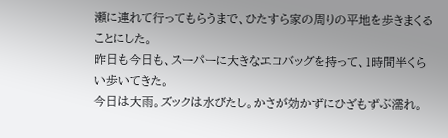瀬に連れて行ってもらうまで、ひたすら家の周りの平地を歩きまくることにした。
昨日も今日も、スーパーに大きなエコバッグを持って、1時間半くらい歩いてきた。
今日は大雨。ズックは水びたし。かさが効かずにひざもずぶ濡れ。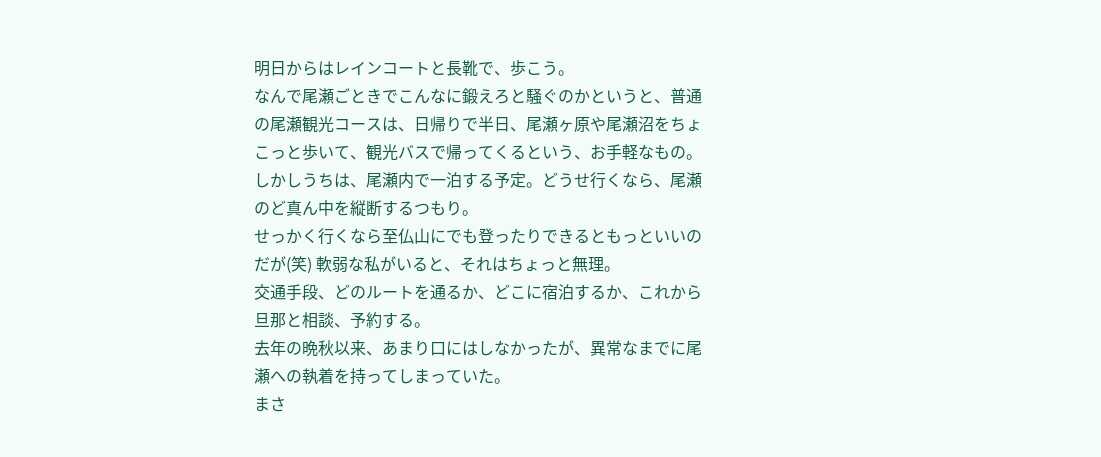明日からはレインコートと長靴で、歩こう。
なんで尾瀬ごときでこんなに鍛えろと騒ぐのかというと、普通の尾瀬観光コースは、日帰りで半日、尾瀬ヶ原や尾瀬沼をちょこっと歩いて、観光バスで帰ってくるという、お手軽なもの。
しかしうちは、尾瀬内で一泊する予定。どうせ行くなら、尾瀬のど真ん中を縦断するつもり。
せっかく行くなら至仏山にでも登ったりできるともっといいのだが(笑) 軟弱な私がいると、それはちょっと無理。
交通手段、どのルートを通るか、どこに宿泊するか、これから旦那と相談、予約する。
去年の晩秋以来、あまり口にはしなかったが、異常なまでに尾瀬への執着を持ってしまっていた。
まさ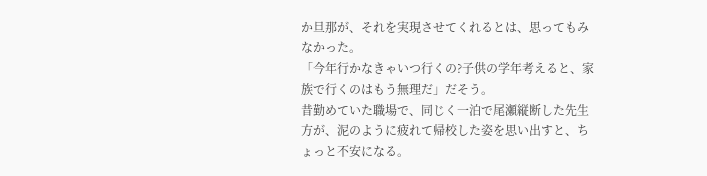か旦那が、それを実現させてくれるとは、思ってもみなかった。
「今年行かなきゃいつ行くの?子供の学年考えると、家族で行くのはもう無理だ」だそう。
昔勤めていた職場で、同じく一泊で尾瀬縦断した先生方が、泥のように疲れて帰校した姿を思い出すと、ちょっと不安になる。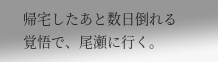帰宅したあと数日倒れる覚悟で、尾瀬に行く。